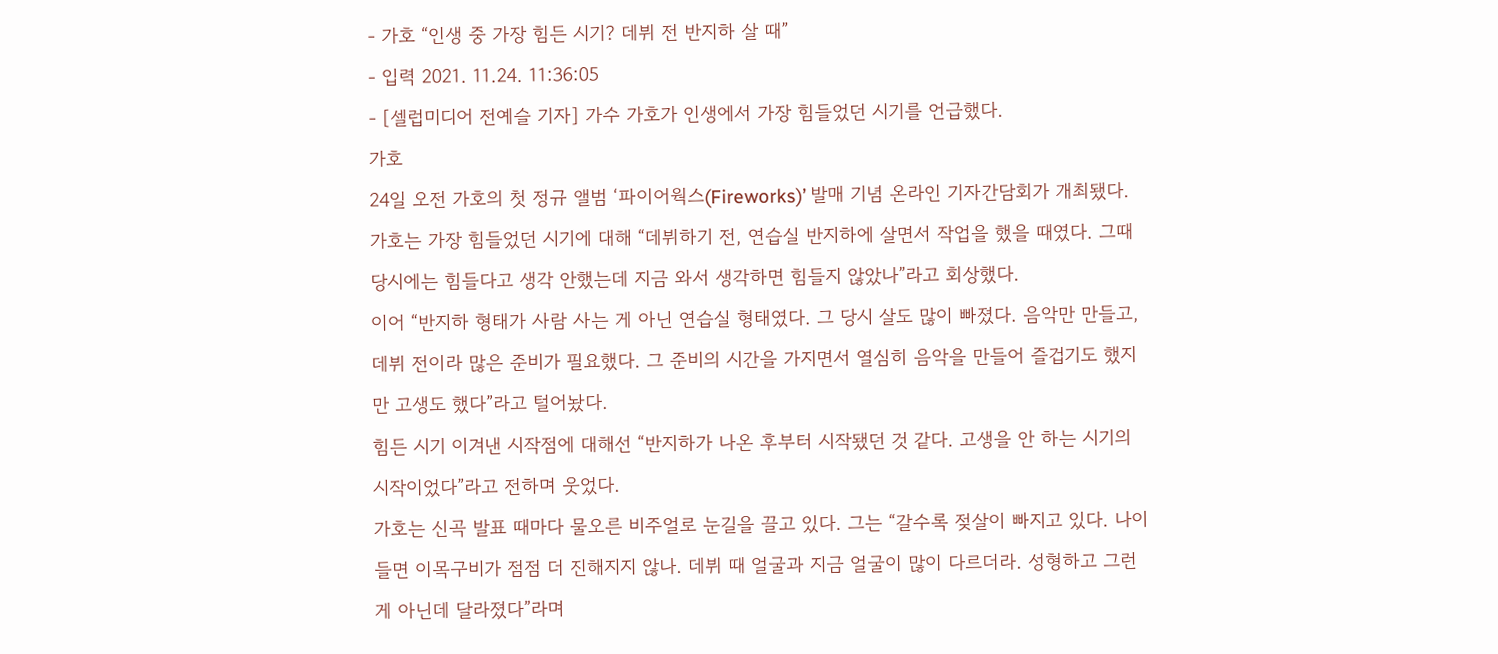- 가호 “인생 중 가장 힘든 시기? 데뷔 전 반지하 살 때”
- 입력 2021. 11.24. 11:36:05
- [셀럽미디어 전예슬 기자] 가수 가호가 인생에서 가장 힘들었던 시기를 언급했다.
가호
24일 오전 가호의 첫 정규 앨범 ‘파이어웍스(Fireworks)’ 발매 기념 온라인 기자간담회가 개최됐다.
가호는 가장 힘들었던 시기에 대해 “데뷔하기 전, 연습실 반지하에 살면서 작업을 했을 때였다. 그때 당시에는 힘들다고 생각 안했는데 지금 와서 생각하면 힘들지 않았나”라고 회상했다.
이어 “반지하 형태가 사람 사는 게 아닌 연습실 형태였다. 그 당시 살도 많이 빠졌다. 음악만 만들고, 데뷔 전이라 많은 준비가 필요했다. 그 준비의 시간을 가지면서 열심히 음악을 만들어 즐겁기도 했지만 고생도 했다”라고 털어놨다.
힘든 시기 이겨낸 시작점에 대해선 “반지하가 나온 후부터 시작됐던 것 같다. 고생을 안 하는 시기의 시작이었다”라고 전하며 웃었다.
가호는 신곡 발표 때마다 물오른 비주얼로 눈길을 끌고 있다. 그는 “갈수록 젖살이 빠지고 있다. 나이 들면 이목구비가 점점 더 진해지지 않나. 데뷔 때 얼굴과 지금 얼굴이 많이 다르더라. 성형하고 그런 게 아닌데 달라졌다”라며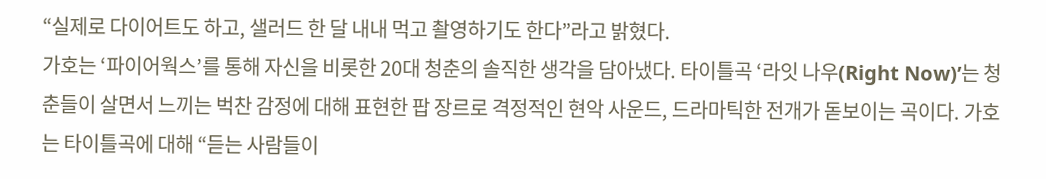“실제로 다이어트도 하고, 샐러드 한 달 내내 먹고 촬영하기도 한다”라고 밝혔다.
가호는 ‘파이어웍스’를 통해 자신을 비롯한 20대 청춘의 솔직한 생각을 담아냈다. 타이틀곡 ‘라잇 나우(Right Now)’는 청춘들이 살면서 느끼는 벅찬 감정에 대해 표현한 팝 장르로 격정적인 현악 사운드, 드라마틱한 전개가 돋보이는 곡이다. 가호는 타이틀곡에 대해 “듣는 사람들이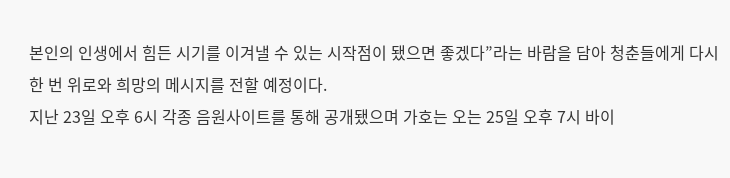본인의 인생에서 힘든 시기를 이겨낼 수 있는 시작점이 됐으면 좋겠다”라는 바람을 담아 청춘들에게 다시 한 번 위로와 희망의 메시지를 전할 예정이다.
지난 23일 오후 6시 각종 음원사이트를 통해 공개됐으며 가호는 오는 25일 오후 7시 바이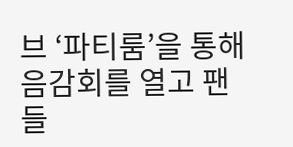브 ‘파티룸’을 통해 음감회를 열고 팬들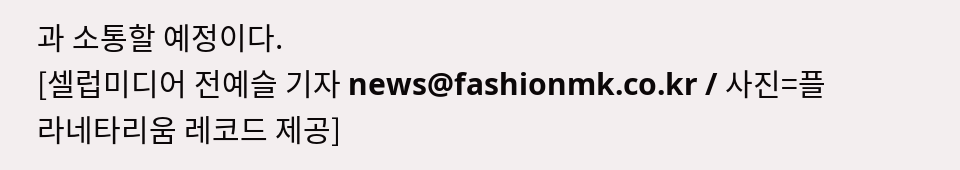과 소통할 예정이다.
[셀럽미디어 전예슬 기자 news@fashionmk.co.kr / 사진=플라네타리움 레코드 제공]